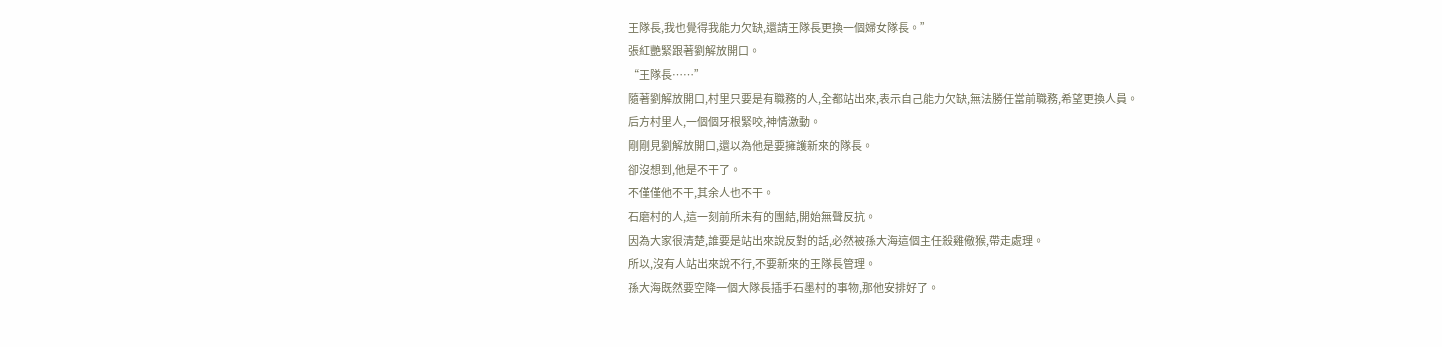王隊長,我也覺得我能力欠缺,還請王隊長更換一個婦女隊長。”
張紅艷緊跟著劉解放開口。
“王隊長……”
隨著劉解放開口,村里只要是有職務的人,全都站出來,表示自己能力欠缺,無法勝任當前職務,希望更換人員。
后方村里人,一個個牙根緊咬,神情激動。
剛剛見劉解放開口,還以為他是要擁護新來的隊長。
卻沒想到,他是不干了。
不僅僅他不干,其余人也不干。
石磨村的人,這一刻前所未有的團結,開始無聲反抗。
因為大家很清楚,誰要是站出來說反對的話,必然被孫大海這個主任殺雞儆猴,帶走處理。
所以,沒有人站出來說不行,不要新來的王隊長管理。
孫大海既然要空降一個大隊長插手石墨村的事物,那他安排好了。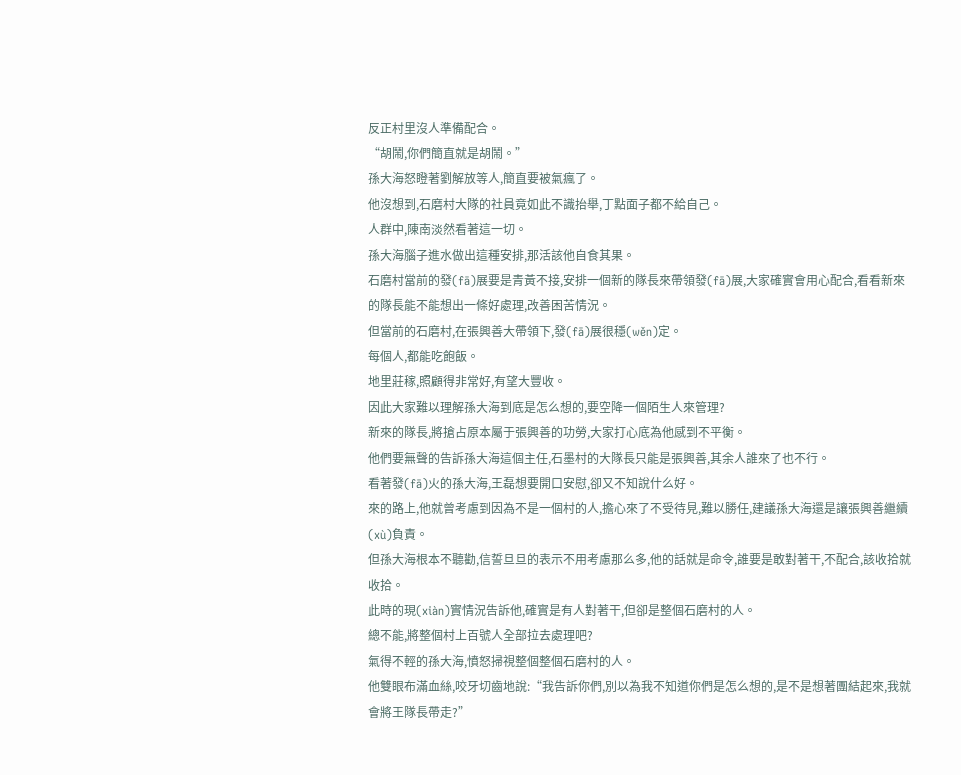反正村里沒人準備配合。
“胡鬧,你們簡直就是胡鬧。”
孫大海怒瞪著劉解放等人,簡直要被氣瘋了。
他沒想到,石磨村大隊的社員竟如此不識抬舉,丁點面子都不給自己。
人群中,陳南淡然看著這一切。
孫大海腦子進水做出這種安排,那活該他自食其果。
石磨村當前的發(fā)展要是青黃不接,安排一個新的隊長來帶領發(fā)展,大家確實會用心配合,看看新來的隊長能不能想出一條好處理,改善困苦情況。
但當前的石磨村,在張興善大帶領下,發(fā)展很穩(wěn)定。
每個人,都能吃飽飯。
地里莊稼,照顧得非常好,有望大豐收。
因此大家難以理解孫大海到底是怎么想的,要空降一個陌生人來管理?
新來的隊長,將搶占原本屬于張興善的功勞,大家打心底為他感到不平衡。
他們要無聲的告訴孫大海這個主任,石墨村的大隊長只能是張興善,其余人誰來了也不行。
看著發(fā)火的孫大海,王磊想要開口安慰,卻又不知說什么好。
來的路上,他就曾考慮到因為不是一個村的人,擔心來了不受待見,難以勝任,建議孫大海還是讓張興善繼續(xù)負責。
但孫大海根本不聽勸,信誓旦旦的表示不用考慮那么多,他的話就是命令,誰要是敢對著干,不配合,該收拾就收拾。
此時的現(xiàn)實情況告訴他,確實是有人對著干,但卻是整個石磨村的人。
總不能,將整個村上百號人全部拉去處理吧?
氣得不輕的孫大海,憤怒掃視整個整個石磨村的人。
他雙眼布滿血絲,咬牙切齒地說:“我告訴你們,別以為我不知道你們是怎么想的,是不是想著團結起來,我就會將王隊長帶走?”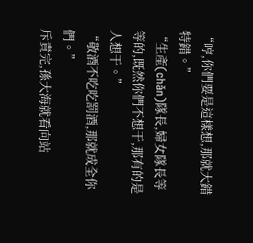“哼,你們要是這樣想,那就大錯特錯。”
“生產(chǎn)隊長,婦女隊長等等的,既然你們不想干,那有的是人想干。”
“敬酒不吃吃罰酒,那就成全你們。”
斥責完,孫大海就看向站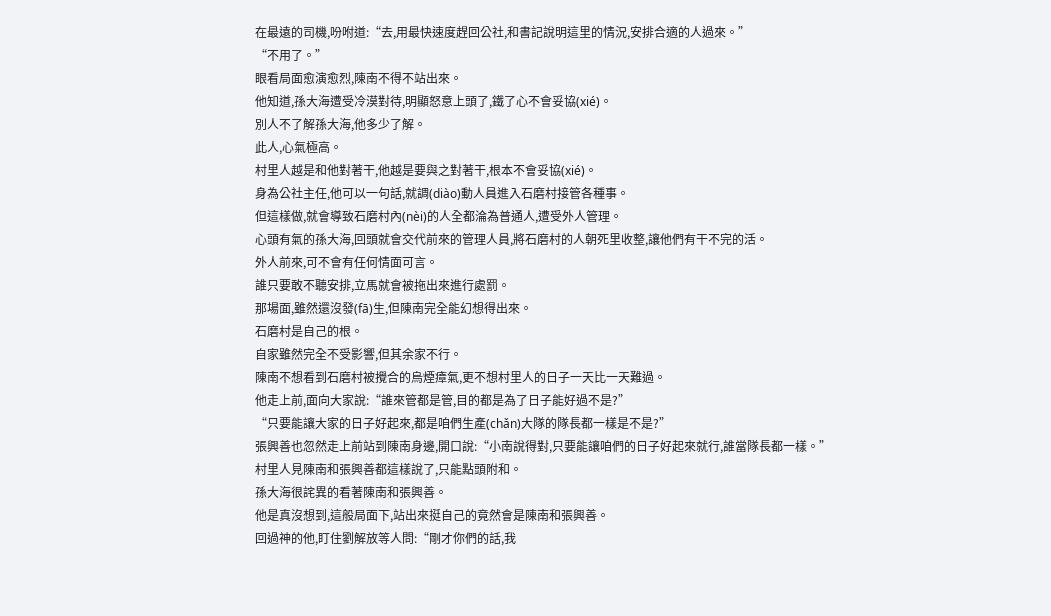在最遠的司機,吩咐道:“去,用最快速度趕回公社,和書記說明這里的情況,安排合適的人過來。”
“不用了。”
眼看局面愈演愈烈,陳南不得不站出來。
他知道,孫大海遭受冷漠對待,明顯怒意上頭了,鐵了心不會妥協(xié)。
別人不了解孫大海,他多少了解。
此人,心氣極高。
村里人越是和他對著干,他越是要與之對著干,根本不會妥協(xié)。
身為公社主任,他可以一句話,就調(diào)動人員進入石磨村接管各種事。
但這樣做,就會導致石磨村內(nèi)的人全都淪為普通人,遭受外人管理。
心頭有氣的孫大海,回頭就會交代前來的管理人員,將石磨村的人朝死里收整,讓他們有干不完的活。
外人前來,可不會有任何情面可言。
誰只要敢不聽安排,立馬就會被拖出來進行處罰。
那場面,雖然還沒發(fā)生,但陳南完全能幻想得出來。
石磨村是自己的根。
自家雖然完全不受影響,但其余家不行。
陳南不想看到石磨村被攪合的烏煙瘴氣,更不想村里人的日子一天比一天難過。
他走上前,面向大家說:“誰來管都是管,目的都是為了日子能好過不是?”
“只要能讓大家的日子好起來,都是咱們生產(chǎn)大隊的隊長都一樣是不是?”
張興善也忽然走上前站到陳南身邊,開口說:“小南說得對,只要能讓咱們的日子好起來就行,誰當隊長都一樣。”
村里人見陳南和張興善都這樣說了,只能點頭附和。
孫大海很詫異的看著陳南和張興善。
他是真沒想到,這般局面下,站出來挺自己的竟然會是陳南和張興善。
回過神的他,盯住劉解放等人問:“剛才你們的話,我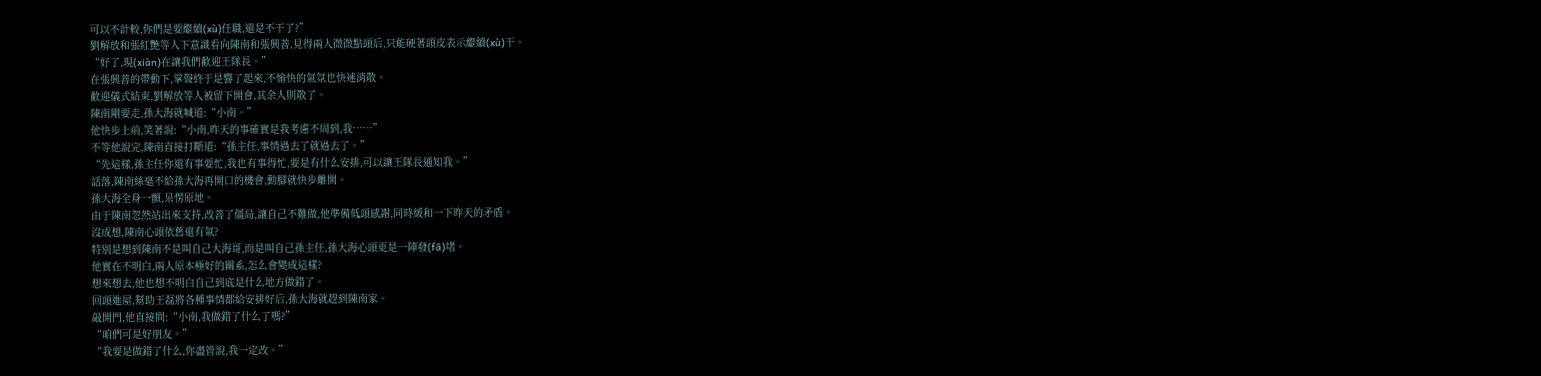可以不計較,你們是要繼續(xù)任職,還是不干了?”
劉解放和張紅艷等人下意識看向陳南和張興善,見得兩人微微點頭后,只能硬著頭皮表示繼續(xù)干。
“好了,現(xiàn)在讓我們歡迎王隊長。”
在張興善的帶動下,掌聲終于是響了起來,不愉快的氣氛也快速消散。
歡迎儀式結束,劉解放等人被留下開會,其余人則散了。
陳南剛要走,孫大海就喊道:“小南。”
他快步上前,笑著說:“小南,昨天的事確實是我考慮不周到,我……”
不等他說完,陳南直接打斷道:“孫主任,事情過去了就過去了。”
“先這樣,孫主任你還有事要忙,我也有事得忙,要是有什么安排,可以讓王隊長通知我。”
話落,陳南絲毫不給孫大海再開口的機會,動腳就快步離開。
孫大海全身一顫,呆愣原地。
由于陳南忽然站出來支持,改善了僵局,讓自己不難做,他準備低頭感謝,同時緩和一下昨天的矛盾。
沒成想,陳南心頭依舊還有氣?
特別是想到陳南不是叫自己大海哥,而是叫自己孫主任,孫大海心頭更是一陣發(fā)堵。
他實在不明白,兩人原本極好的關系,怎么會變成這樣?
想來想去,他也想不明白自己到底是什么地方做錯了。
回頭進屋,幫助王磊將各種事情都給安排好后,孫大海就趕到陳南家。
敲開門,他直接問:“小南,我做錯了什么了嗎?”
“咱們可是好朋友。”
“我要是做錯了什么,你盡管說,我一定改。”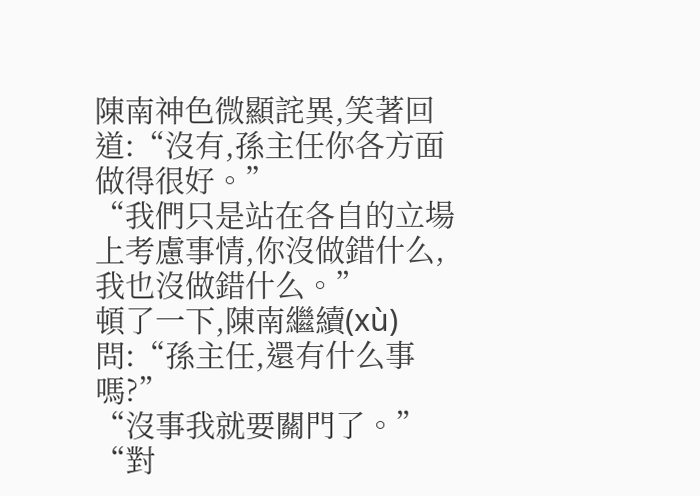陳南神色微顯詫異,笑著回道:“沒有,孫主任你各方面做得很好。”
“我們只是站在各自的立場上考慮事情,你沒做錯什么,我也沒做錯什么。”
頓了一下,陳南繼續(xù)問:“孫主任,還有什么事嗎?”
“沒事我就要關門了。”
“對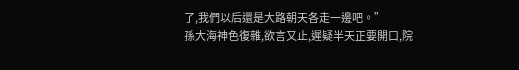了,我們以后還是大路朝天各走一邊吧。”
孫大海神色復雜,欲言又止,遲疑半天正要開口,院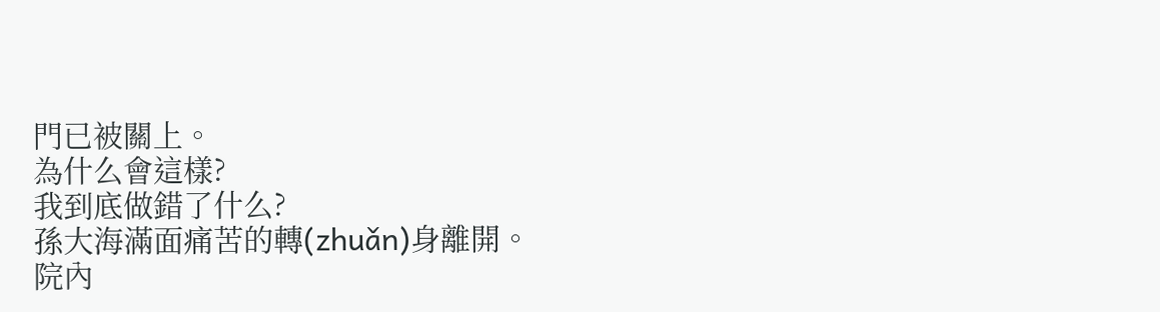門已被關上。
為什么會這樣?
我到底做錯了什么?
孫大海滿面痛苦的轉(zhuǎn)身離開。
院內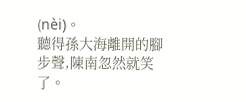(nèi)。
聽得孫大海離開的腳步聲,陳南忽然就笑了。